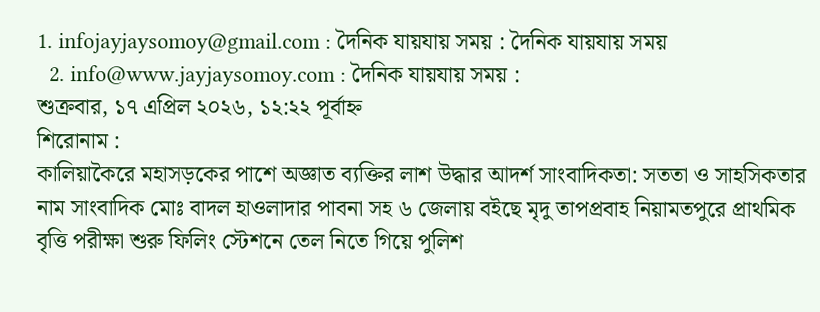1. infojayjaysomoy@gmail.com : দৈনিক যায়যায় সময় : দৈনিক যায়যায় সময়
  2. info@www.jayjaysomoy.com : দৈনিক যায়যায় সময় :
শুক্রবার, ১৭ এপ্রিল ২০২৬, ১২:২২ পূর্বাহ্ন
শিরোনাম :
কালিয়াকৈরে মহাসড়কের পাশে অজ্ঞাত ব্যক্তির লাশ উদ্ধার আদর্শ সাংবাদিকতা: সততা ও সাহসিকতার নাম সাংবাদিক মোঃ বাদল হাওলাদার পাবনা সহ ৬ জেলায় বইছে মৃদু তাপপ্রবাহ নিয়ামতপুরে প্রাথমিক বৃত্তি পরীক্ষা শুরু ফিলিং স্টেশনে তেল নিতে গিয়ে পুলিশ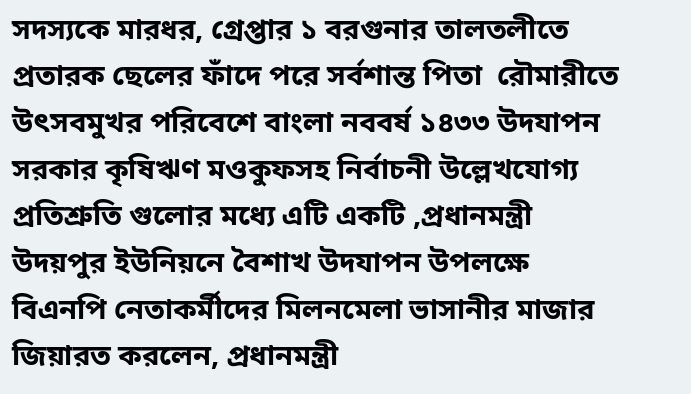সদস্যকে মারধর, গ্রেপ্তার ১ বরগুনার তালতলীতে প্রতারক ছেলের ফাঁদে পরে সর্বশান্ত পিতা  রৌমারীতে উৎসবমুখর পরিবেশে বাংলা নববর্ষ ১৪৩৩ উদযাপন সরকার কৃষিঋণ মওকুফসহ নির্বাচনী উল্লেখযোগ্য প্রতিশ্রুতি গুলোর মধ্যে এটি একটি ,প্রধানমন্ত্রী উদয়পুর ইউনিয়নে বৈশাখ উদযাপন উপলক্ষে বিএনপি নেতাকর্মীদের মিলনমেলা ভাসানীর মাজার জিয়ারত করলেন, প্রধানমন্ত্রী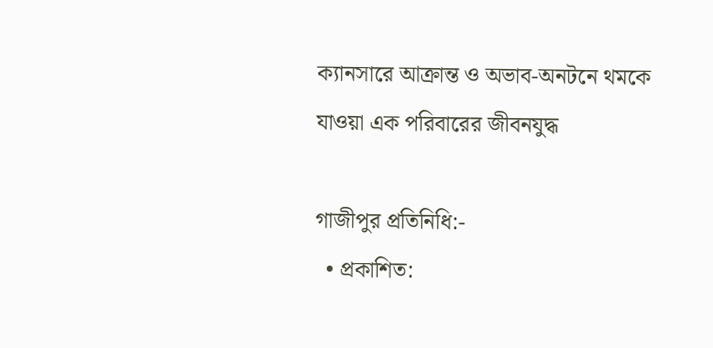ক্যানসারে আক্রান্ত ও অভাব-অনটনে থমকে যাওয়া এক পরিবারের জীবনযুদ্ধ

গাজীপুর প্রতিনিধি:-
  • প্রকাশিত: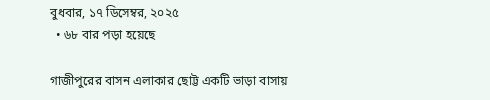বুধবার, ১৭ ডিসেম্বর, ২০২৫
  • ৬৮ বার পড়া হয়েছে

গাজীপুরের বাসন এলাকার ছোট্ট একটি ভাড়া বাসায়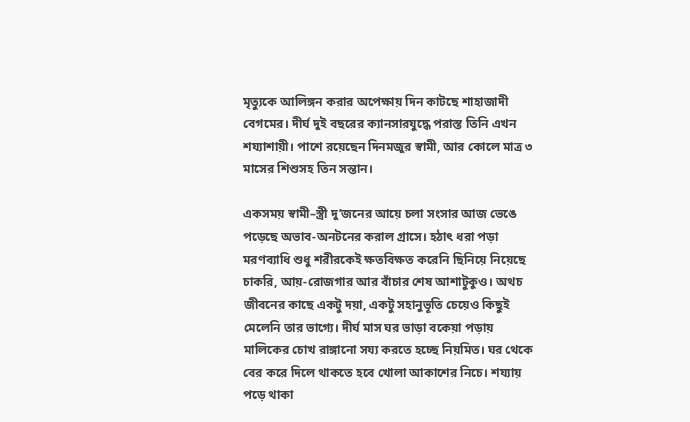মৃত্যুকে আলিঙ্গন করার অপেক্ষায় দিন কাটছে শাহাজাদী বেগমের। দীর্ঘ দুই বছরের ক্যানসারযুদ্ধে পরাস্ত তিনি এখন শয্যাশায়ী। পাশে রয়েছেন দিনমজুর স্বামী, আর কোলে মাত্র ৩ মাসের শিশুসহ তিন সন্তান।

একসময় স্বামী–স্ত্রী দু’জনের আয়ে চলা সংসার আজ ভেঙে পড়েছে অভাব-অনটনের করাল গ্রাসে। হঠাৎ ধরা পড়া মরণব্যাধি শুধু শরীরকেই ক্ষতবিক্ষত করেনি ছিনিয়ে নিয়েছে চাকরি, আয়-রোজগার আর বাঁচার শেষ আশাটুকুও। অথচ জীবনের কাছে একটু দয়া, একটু সহানুভূতি চেয়েও কিছুই মেলেনি তার ভাগ্যে। দীর্ঘ মাস ঘর ভাড়া বকেয়া পড়ায় মালিকের চোখ রাঙ্গানো সয্য করতে হচ্ছে নিয়মিত। ঘর থেকে বের করে দিলে থাকতে হবে খোলা আকাশের নিচে। শয্যায় পড়ে থাকা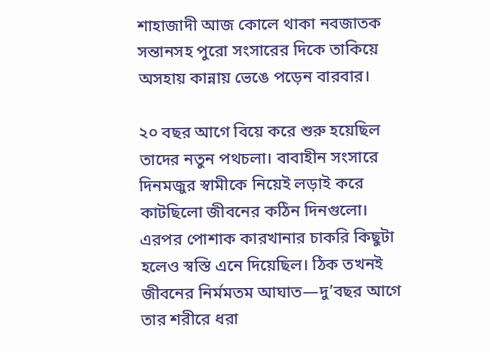শাহাজাদী আজ কোলে থাকা নবজাতক সন্তানসহ পুরো সংসারের দিকে তাকিয়ে অসহায় কান্নায় ভেঙে পড়েন বারবার।

২০ বছর আগে বিয়ে করে শুরু হয়েছিল তাদের নতুন পথচলা। বাবাহীন সংসারে দিনমজুর স্বামীকে নিয়েই লড়াই করে কাটছিলো জীবনের কঠিন দিনগুলো। এরপর পোশাক কারখানার চাকরি কিছুটা হলেও স্বস্তি এনে দিয়েছিল। ঠিক তখনই জীবনের নির্মমতম আঘাত—দু’বছর আগে তার শরীরে ধরা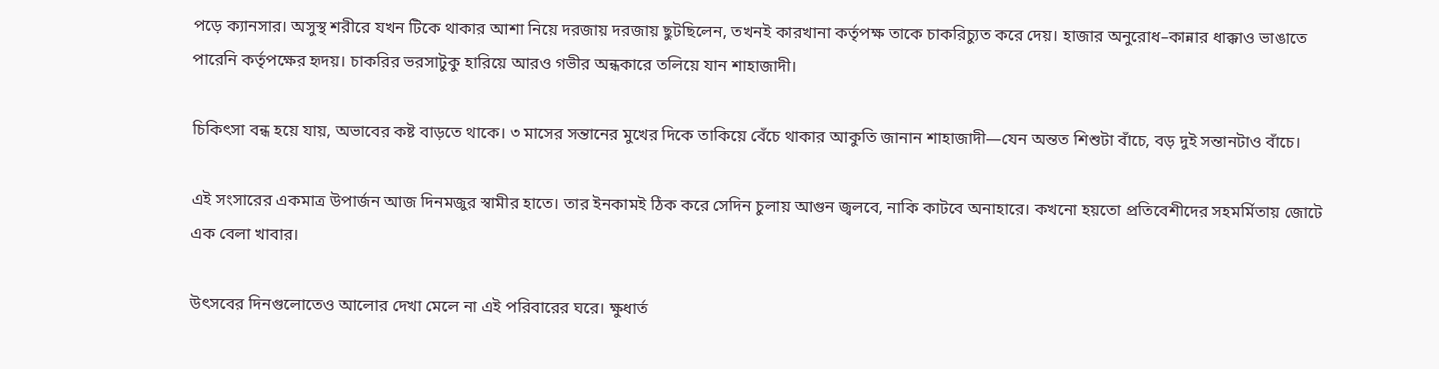পড়ে ক্যানসার। অসুস্থ শরীরে যখন টিকে থাকার আশা নিয়ে দরজায় দরজায় ছুটছিলেন, তখনই কারখানা কর্তৃপক্ষ তাকে চাকরিচ্যুত করে দেয়। হাজার অনুরোধ–কান্নার ধাক্কাও ভাঙাতে পারেনি কর্তৃপক্ষের হৃদয়। চাকরির ভরসাটুকু হারিয়ে আরও গভীর অন্ধকারে তলিয়ে যান শাহাজাদী।

চিকিৎসা বন্ধ হয়ে যায়, অভাবের কষ্ট বাড়তে থাকে। ৩ মাসের সন্তানের মুখের দিকে তাকিয়ে বেঁচে থাকার আকুতি জানান শাহাজাদী—যেন অন্তত শিশুটা বাঁচে, বড় দুই সন্তানটাও বাঁচে।

এই সংসারের একমাত্র উপার্জন আজ দিনমজুর স্বামীর হাতে। তার ইনকামই ঠিক করে সেদিন চুলায় আগুন জ্বলবে, নাকি কাটবে অনাহারে। কখনো হয়তো প্রতিবেশীদের সহমর্মিতায় জোটে এক বেলা খাবার।

উৎসবের দিনগুলোতেও আলোর দেখা মেলে না এই পরিবারের ঘরে। ক্ষুধার্ত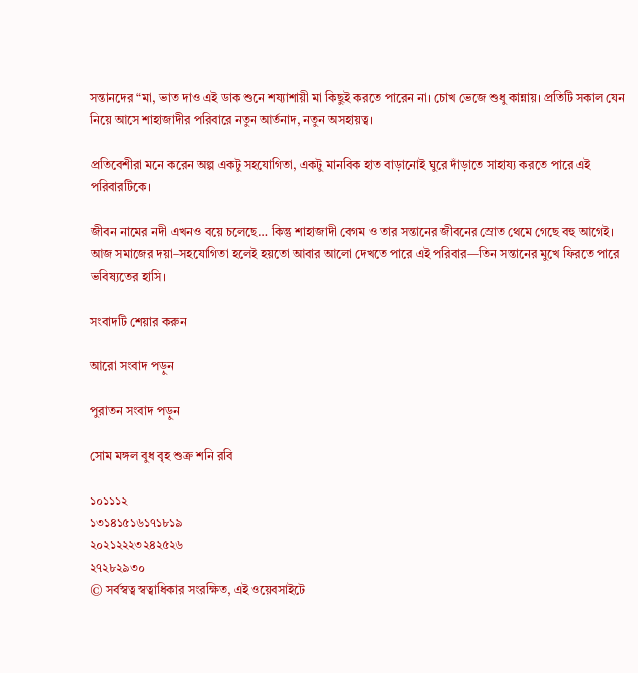সন্তানদের “মা, ভাত দাও এই ডাক শুনে শয্যাশায়ী মা কিছুই করতে পারেন না। চোখ ভেজে শুধু কান্নায়। প্রতিটি সকাল যেন নিয়ে আসে শাহাজাদীর পরিবারে নতুন আর্তনাদ, নতুন অসহায়ত্ব।

প্রতিবেশীরা মনে করেন অল্প একটু সহযোগিতা, একটু মানবিক হাত বাড়ানোই ঘুরে দাঁড়াতে সাহায্য করতে পারে এই পরিবারটিকে।

জীবন নামের নদী এখনও বয়ে চলেছে… কিন্তু শাহাজাদী বেগম ও তার সন্তানের জীবনের স্রোত থেমে গেছে বহু আগেই। আজ সমাজের দয়া–সহযোগিতা হলেই হয়তো আবার আলো দেখতে পারে এই পরিবার—তিন সন্তানের মুখে ফিরতে পারে ভবিষ্যতের হাসি।

সংবাদটি শেয়ার করুন

আরো সংবাদ পড়ুন

পুরাতন সংবাদ পড়ুন

সোম মঙ্গল বুধ বৃহ শুক্র শনি রবি

১০১১১২
১৩১৪১৫১৬১৭১৮১৯
২০২১২২২৩২৪২৫২৬
২৭২৮২৯৩০
© সর্বস্বত্ব স্বত্বাধিকার সংরক্ষিত, এই ওয়েবসাইটে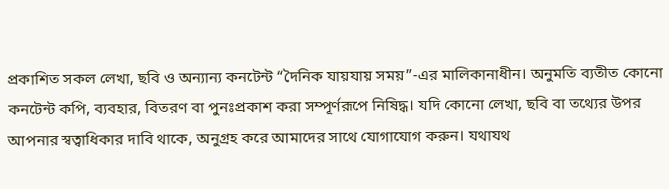প্রকাশিত সকল লেখা, ছবি ও অন্যান্য কনটেন্ট “দৈনিক যায়যায় সময়”-এর মালিকানাধীন। অনুমতি ব্যতীত কোনো কনটেন্ট কপি, ব্যবহার, বিতরণ বা পুনঃপ্রকাশ করা সম্পূর্ণরূপে নিষিদ্ধ। যদি কোনো লেখা, ছবি বা তথ্যের উপর আপনার স্বত্বাধিকার দাবি থাকে, অনুগ্রহ করে আমাদের সাথে যোগাযোগ করুন। যথাযথ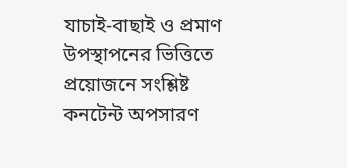যাচাই-বাছাই ও প্রমাণ উপস্থাপনের ভিত্তিতে প্রয়োজনে সংশ্লিষ্ট কনটেন্ট অপসারণ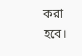করা হবে।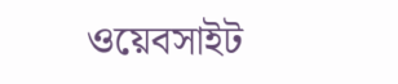ওয়েবসাইট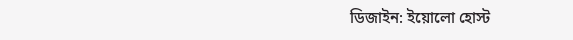ডিজাইন: ইয়োলো হোস্ট